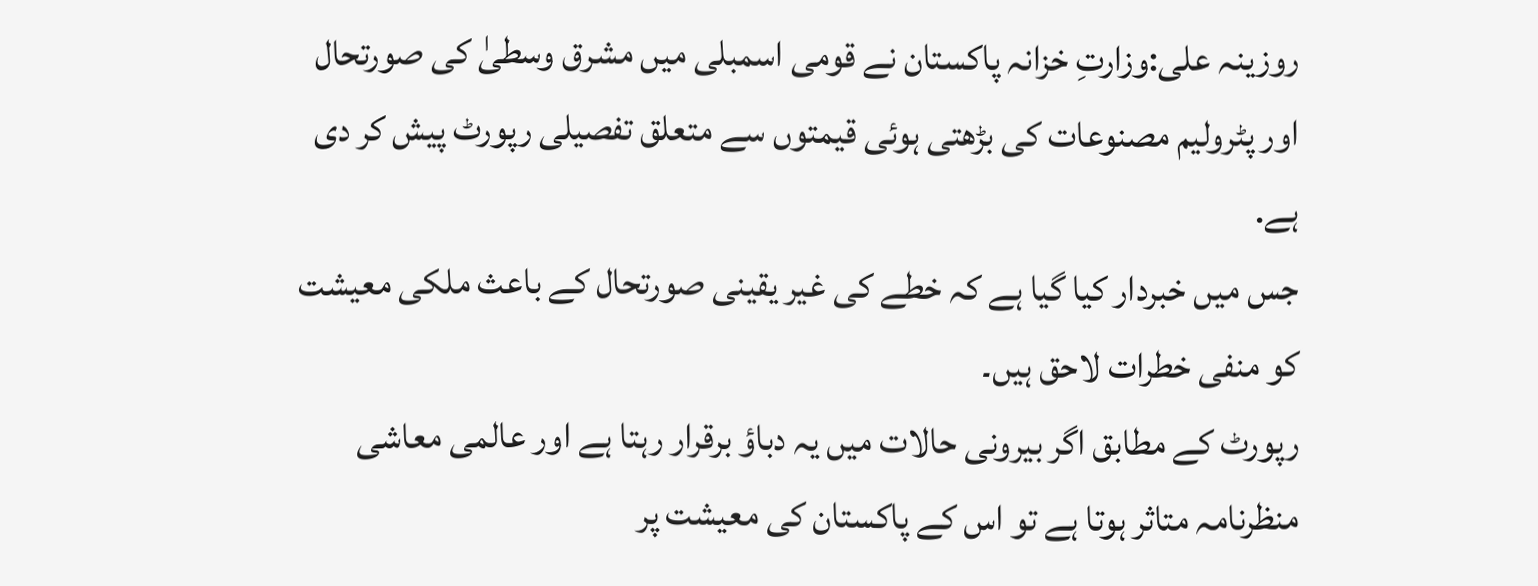روزینہ علی:وزارتِ خزانہ پاکستان نے قومی اسمبلی میں مشرق وسطیٰ کی صورتحال اور پٹرولیم مصنوعات کی بڑھتی ہوئی قیمتوں سے متعلق تفصیلی رپورٹ پیش کر دی ہے.
جس میں خبردار کیا گیا ہے کہ خطے کی غیر یقینی صورتحال کے باعث ملکی معیشت کو منفی خطرات لاحق ہیں۔
رپورٹ کے مطابق اگر بیرونی حالات میں یہ دباؤ برقرار رہتا ہے اور عالمی معاشی منظرنامہ متاثر ہوتا ہے تو اس کے پاکستان کی معیشت پر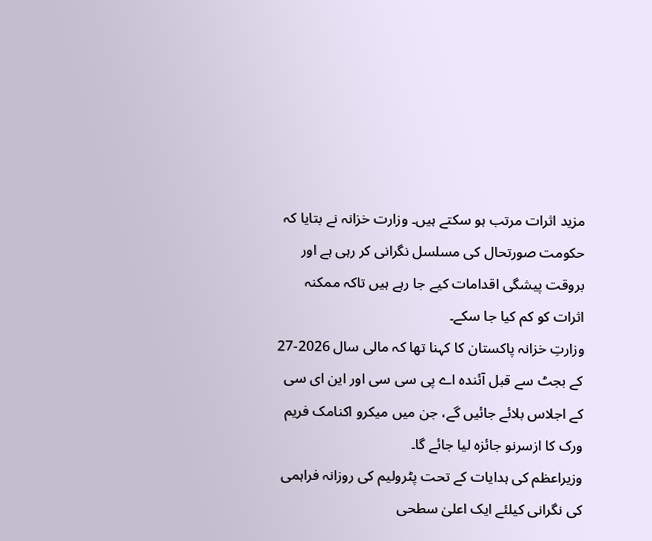مزید اثرات مرتب ہو سکتے ہیں۔ وزارت خزانہ نے بتایا کہ حکومت صورتحال کی مسلسل نگرانی کر رہی ہے اور بروقت پیشگی اقدامات کیے جا رہے ہیں تاکہ ممکنہ اثرات کو کم کیا جا سکے۔
وزارتِ خزانہ پاکستان کا کہنا تھا کہ مالی سال 2026-27 کے بجٹ سے قبل آئندہ اے پی سی سی اور این ای سی کے اجلاس بلائے جائیں گے، جن میں میکرو اکنامک فریم ورک کا ازسرنو جائزہ لیا جائے گا۔
وزیراعظم کی ہدایات کے تحت پٹرولیم کی روزانہ فراہمی کی نگرانی کیلئے ایک اعلیٰ سطحی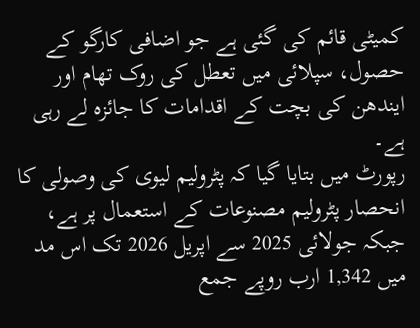کمیٹی قائم کی گئی ہے جو اضافی کارگو کے حصول، سپلائی میں تعطل کی روک تھام اور ایندھن کی بچت کے اقدامات کا جائزہ لے رہی ہے۔
رپورٹ میں بتایا گیا کہ پٹرولیم لیوی کی وصولی کا انحصار پٹرولیم مصنوعات کے استعمال پر ہے، جبکہ جولائی 2025 سے اپریل 2026 تک اس مد میں 1,342 ارب روپے جمع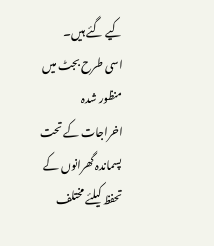کیے گئے ہیں۔
اسی طرح بجٹ میں منظور شدہ اخراجات کے تحت پسماندہ گھرانوں کے تحفظ کیلئے مختلف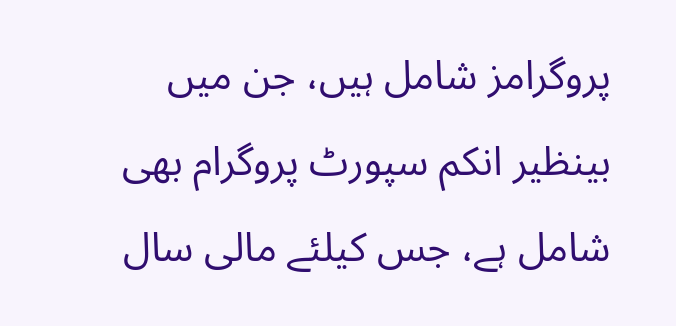پروگرامز شامل ہیں، جن میں بینظیر انکم سپورٹ پروگرام بھی شامل ہے، جس کیلئے مالی سال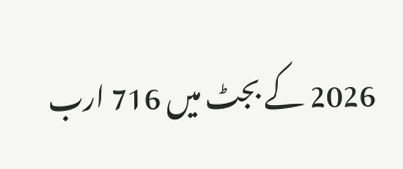2026 کے بجٹ میں 716 ارب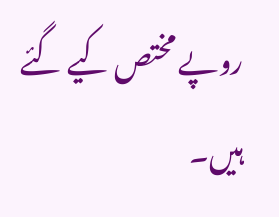روپے مختص کیے گئے ہیں۔